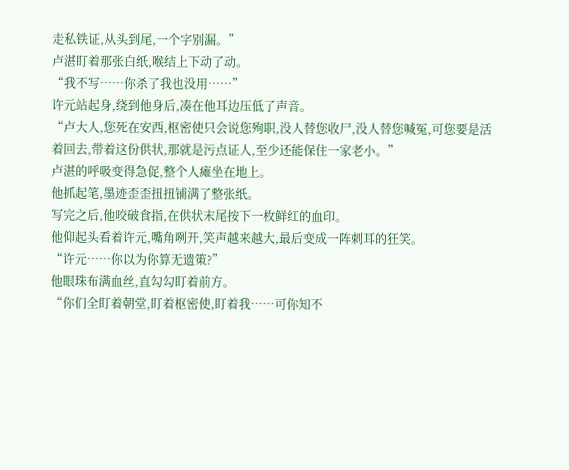走私铁证,从头到尾,一个字别漏。”
卢湛盯着那张白纸,喉结上下动了动。
“我不写……你杀了我也没用……”
许元站起身,绕到他身后,凑在他耳边压低了声音。
“卢大人,您死在安西,枢密使只会说您殉职,没人替您收尸,没人替您喊冤,可您要是活着回去,带着这份供状,那就是污点证人,至少还能保住一家老小。”
卢湛的呼吸变得急促,整个人瘫坐在地上。
他抓起笔,墨迹歪歪扭扭铺满了整张纸。
写完之后,他咬破食指,在供状末尾按下一枚鲜红的血印。
他仰起头看着许元,嘴角咧开,笑声越来越大,最后变成一阵刺耳的狂笑。
“许元……你以为你算无遗策?”
他眼珠布满血丝,直勾勾盯着前方。
“你们全盯着朝堂,盯着枢密使,盯着我……可你知不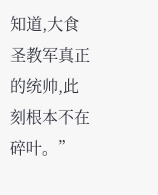知道,大食圣教军真正的统帅,此刻根本不在碎叶。”